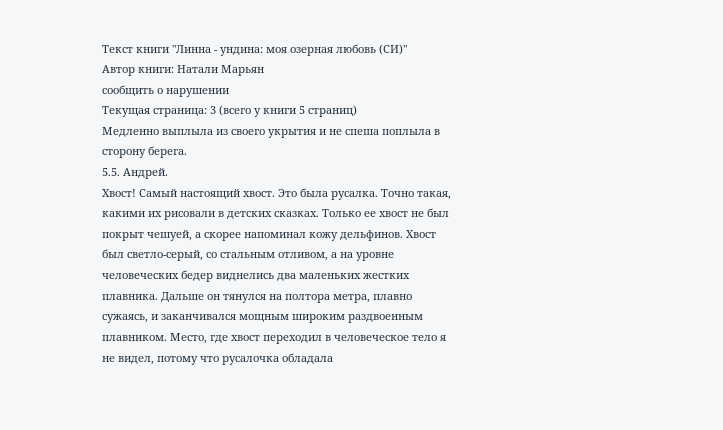Текст книги "Линна - ундина: моя озерная любовь (СИ)"
Автор книги: Натали Марьян
сообщить о нарушении
Текущая страница: 3 (всего у книги 5 страниц)
Медленно выплыла из своего укрытия и не спеша поплыла в сторону берега.
5.5. Андрей.
Хвост! Самый настоящий хвост. Это была русалка. Точно такая, какими их рисовали в детских сказках. Только ее хвост не был покрыт чешуей, а скорее напоминал кожу дельфинов. Хвост был светло-серый, со стальным отливом, а на уровне человеческих бедер виднелись два маленьких жестких плавника. Дальше он тянулся на полтора метра, плавно сужаясь, и заканчивался мощным широким раздвоенным плавником. Место, где хвост переходил в человеческое тело я не видел, потому что русалочка обладала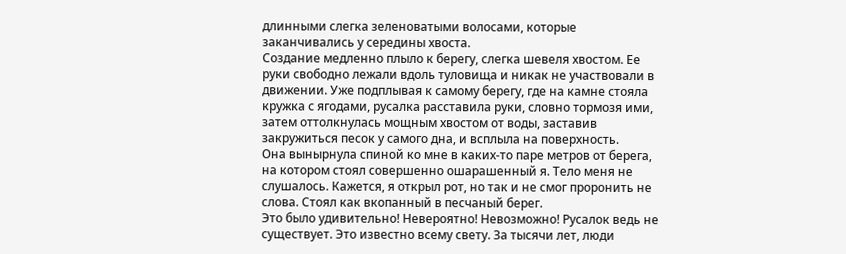длинными слегка зеленоватыми волосами, которые заканчивались у середины хвоста.
Создание медленно плыло к берегу, слегка шевеля хвостом. Ее руки свободно лежали вдоль туловища и никак не участвовали в движении. Уже подплывая к самому берегу, где на камне стояла кружка с ягодами, русалка расставила руки, словно тормозя ими, затем оттолкнулась мощным хвостом от воды, заставив закружиться песок у самого дна, и всплыла на поверхность.
Она вынырнула спиной ко мне в каких-то паре метров от берега, на котором стоял совершенно ошарашенный я. Тело меня не слушалось. Кажется, я открыл рот, но так и не смог проронить не слова. Стоял как вкопанный в песчаный берег.
Это было удивительно! Невероятно! Невозможно! Русалок ведь не существует. Это известно всему свету. За тысячи лет, люди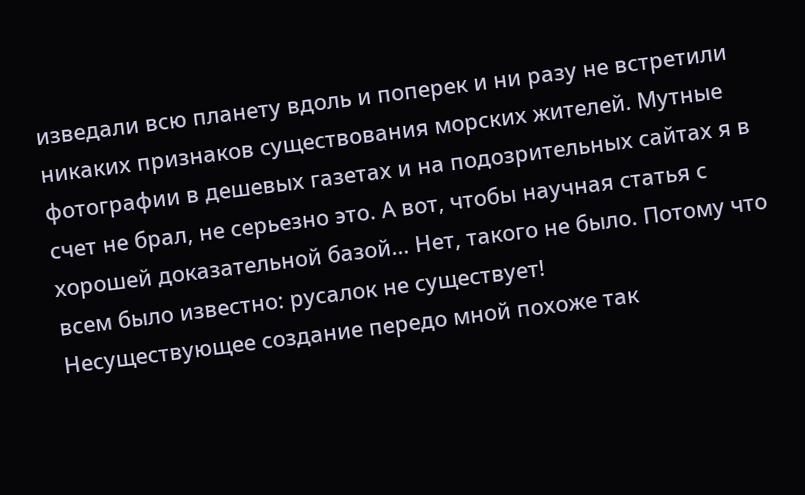изведали всю планету вдоль и поперек и ни разу не встретили никаких признаков существования морских жителей. Мутные фотографии в дешевых газетах и на подозрительных сайтах я в счет не брал, не серьезно это. А вот, чтобы научная статья с хорошей доказательной базой… Нет, такого не было. Потому что всем было известно: русалок не существует!
Несуществующее создание передо мной похоже так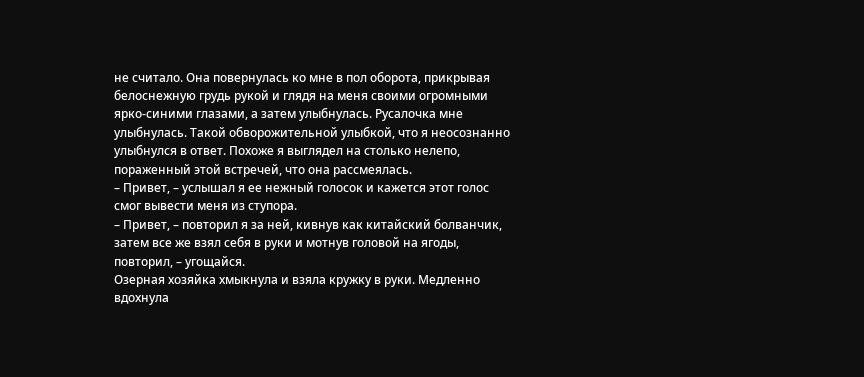не считало. Она повернулась ко мне в пол оборота, прикрывая белоснежную грудь рукой и глядя на меня своими огромными ярко-синими глазами, а затем улыбнулась. Русалочка мне улыбнулась. Такой обворожительной улыбкой, что я неосознанно улыбнулся в ответ. Похоже я выглядел на столько нелепо, пораженный этой встречей, что она рассмеялась.
– Привет, – услышал я ее нежный голосок и кажется этот голос смог вывести меня из ступора.
– Привет, – повторил я за ней, кивнув как китайский болванчик, затем все же взял себя в руки и мотнув головой на ягоды, повторил, – угощайся.
Озерная хозяйка хмыкнула и взяла кружку в руки. Медленно вдохнула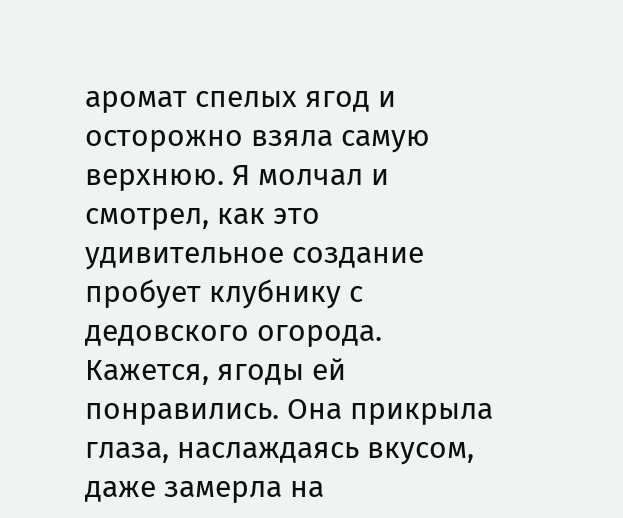аромат спелых ягод и осторожно взяла самую верхнюю. Я молчал и смотрел, как это удивительное создание пробует клубнику с дедовского огорода. Кажется, ягоды ей понравились. Она прикрыла глаза, наслаждаясь вкусом, даже замерла на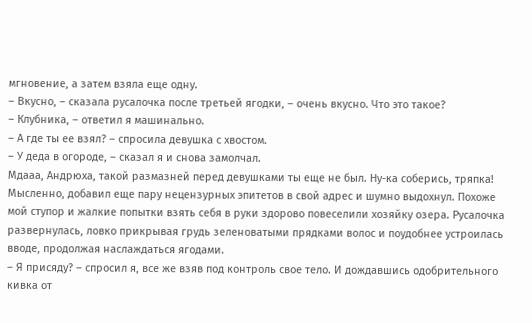мгновение, а затем взяла еще одну.
– Вкусно, – сказала русалочка после третьей ягодки, – очень вкусно. Что это такое?
– Клубника, – ответил я машинально.
– А где ты ее взял? – спросила девушка с хвостом.
– У деда в огороде, – сказал я и снова замолчал.
Мдааа, Андрюха, такой размазней перед девушками ты еще не был. Ну-ка соберись, тряпка! Мысленно, добавил еще пару нецензурных эпитетов в свой адрес и шумно выдохнул. Похоже мой ступор и жалкие попытки взять себя в руки здорово повеселили хозяйку озера. Русалочка развернулась, ловко прикрывая грудь зеленоватыми прядками волос и поудобнее устроилась вводе, продолжая наслаждаться ягодами.
– Я присяду? – спросил я, все же взяв под контроль свое тело. И дождавшись одобрительного кивка от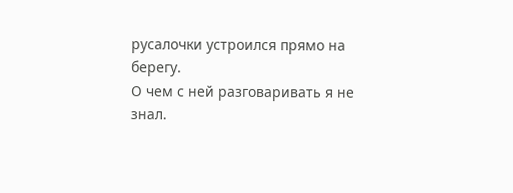русалочки устроился прямо на берегу.
О чем с ней разговаривать я не знал.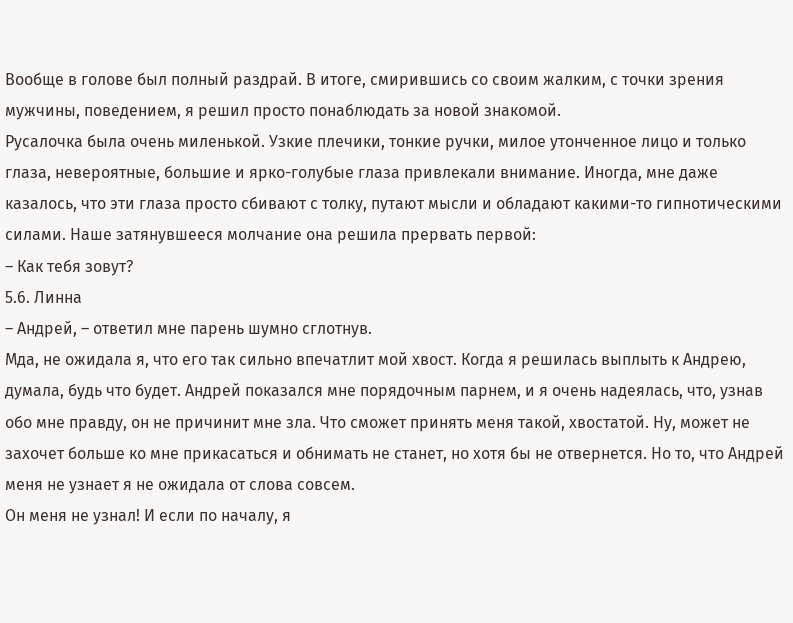Вообще в голове был полный раздрай. В итоге, смирившись со своим жалким, с точки зрения мужчины, поведением, я решил просто понаблюдать за новой знакомой.
Русалочка была очень миленькой. Узкие плечики, тонкие ручки, милое утонченное лицо и только глаза, невероятные, большие и ярко-голубые глаза привлекали внимание. Иногда, мне даже казалось, что эти глаза просто сбивают с толку, путают мысли и обладают какими-то гипнотическими силами. Наше затянувшееся молчание она решила прервать первой:
– Как тебя зовут?
5.6. Линна
– Андрей, – ответил мне парень шумно сглотнув.
Мда, не ожидала я, что его так сильно впечатлит мой хвост. Когда я решилась выплыть к Андрею, думала, будь что будет. Андрей показался мне порядочным парнем, и я очень надеялась, что, узнав обо мне правду, он не причинит мне зла. Что сможет принять меня такой, хвостатой. Ну, может не захочет больше ко мне прикасаться и обнимать не станет, но хотя бы не отвернется. Но то, что Андрей меня не узнает я не ожидала от слова совсем.
Он меня не узнал! И если по началу, я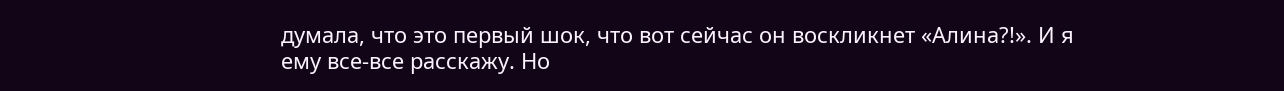думала, что это первый шок, что вот сейчас он воскликнет «Алина?!». И я ему все-все расскажу. Но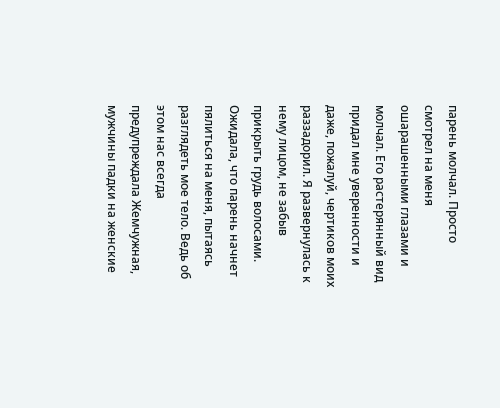парень молчал. Просто смотрел на меня ошарашенными глазами и молчал. Его растерянный вид придал мне уверенности и даже, пожалуй, чертиков моих раззадорил. Я развернулась к нему лицом, не забыв прикрыть грудь волосами. Ожидала, что парень начнет пялиться на меня, пытаясь разглядеть мое тело. Ведь об этом нас всегда предупреждала Жемчужная, мужчины падки на женские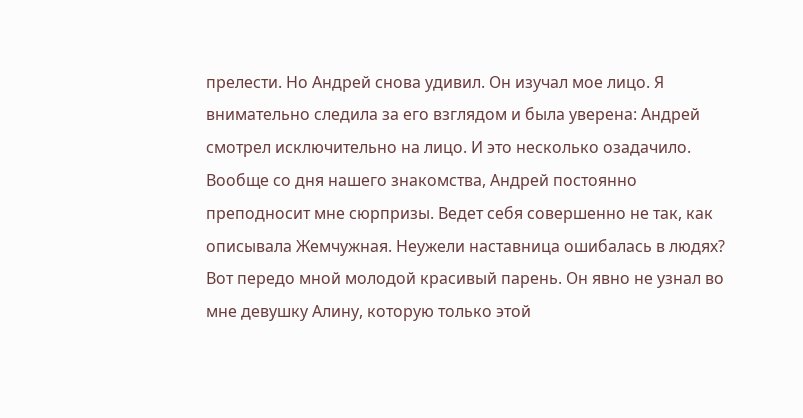прелести. Но Андрей снова удивил. Он изучал мое лицо. Я внимательно следила за его взглядом и была уверена: Андрей смотрел исключительно на лицо. И это несколько озадачило.
Вообще со дня нашего знакомства, Андрей постоянно преподносит мне сюрпризы. Ведет себя совершенно не так, как описывала Жемчужная. Неужели наставница ошибалась в людях? Вот передо мной молодой красивый парень. Он явно не узнал во мне девушку Алину, которую только этой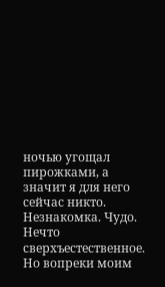ночью угощал пирожками, а значит я для него сейчас никто. Незнакомка. Чудо. Нечто сверхъестественное. Но вопреки моим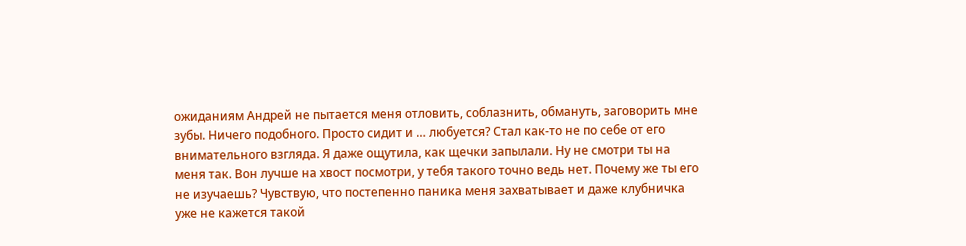ожиданиям Андрей не пытается меня отловить, соблазнить, обмануть, заговорить мне зубы. Ничего подобного. Просто сидит и … любуется? Стал как-то не по себе от его внимательного взгляда. Я даже ощутила, как щечки запылали. Ну не смотри ты на меня так. Вон лучше на хвост посмотри, у тебя такого точно ведь нет. Почему же ты его не изучаешь? Чувствую, что постепенно паника меня захватывает и даже клубничка уже не кажется такой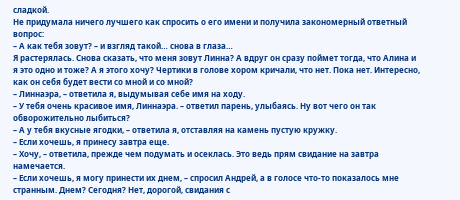сладкой.
Не придумала ничего лучшего как спросить о его имени и получила закономерный ответный вопрос:
– А как тебя зовут? – и взгляд такой… снова в глаза…
Я растерялась. Снова сказать, что меня зовут Линна? А вдруг он сразу поймет тогда, что Алина и я это одно и тоже? А я этого хочу? Чертики в голове хором кричали, что нет. Пока нет. Интересно, как он себя будет вести со мной и со мной?
– Линнаэра, – ответила я, выдумывая себе имя на ходу.
– У тебя очень красивое имя, Линнаэра. – ответил парень, улыбаясь. Ну вот чего он так обворожительно лыбиться?
– А у тебя вкусные ягодки, – ответила я, отставляя на камень пустую кружку.
– Если хочешь, я принесу завтра еще.
– Хочу, – ответила, прежде чем подумать и осеклась. Это ведь прям свидание на завтра намечается.
– Если хочешь, я могу принести их днем, – спросил Андрей, а в голосе что-то показалось мне странным. Днем? Сегодня? Нет, дорогой, свидания с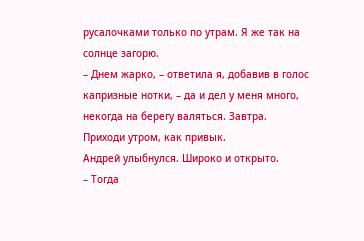русалочками только по утрам. Я же так на солнце загорю.
– Днем жарко, – ответила я, добавив в голос капризные нотки, – да и дел у меня много, некогда на берегу валяться. Завтра. Приходи утром, как привык.
Андрей улыбнулся. Широко и открыто.
– Тогда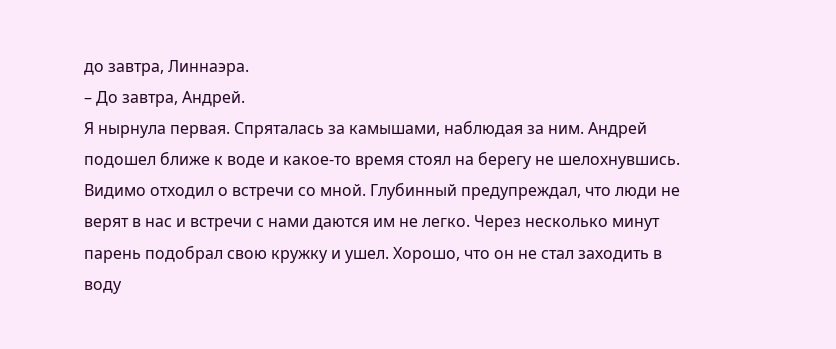до завтра, Линнаэра.
– До завтра, Андрей.
Я нырнула первая. Спряталась за камышами, наблюдая за ним. Андрей подошел ближе к воде и какое-то время стоял на берегу не шелохнувшись. Видимо отходил о встречи со мной. Глубинный предупреждал, что люди не верят в нас и встречи с нами даются им не легко. Через несколько минут парень подобрал свою кружку и ушел. Хорошо, что он не стал заходить в воду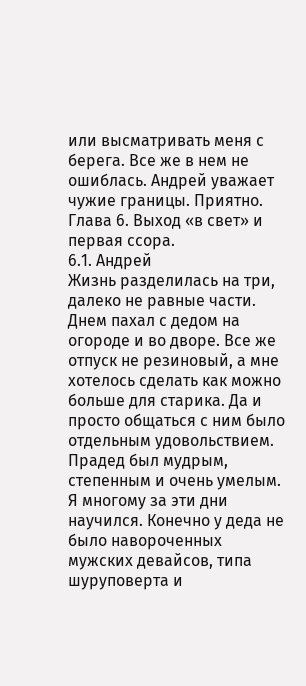или высматривать меня с берега. Все же в нем не ошиблась. Андрей уважает чужие границы. Приятно.
Глава 6. Выход «в свет» и первая ссора.
6.1. Андрей
Жизнь разделилась на три, далеко не равные части. Днем пахал с дедом на огороде и во дворе. Все же отпуск не резиновый, а мне хотелось сделать как можно больше для старика. Да и просто общаться с ним было отдельным удовольствием. Прадед был мудрым, степенным и очень умелым. Я многому за эти дни научился. Конечно у деда не было навороченных мужских девайсов, типа шуруповерта и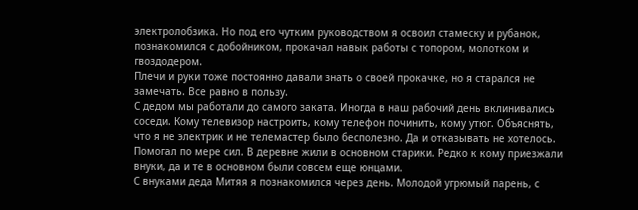электролобзика. Но под его чутким руководством я освоил стамеску и рубанок, познакомился с добойником, прокачал навык работы с топором, молотком и гвоздодером.
Плечи и руки тоже постоянно давали знать о своей прокачке, но я старался не замечать. Все равно в пользу.
С дедом мы работали до самого заката. Иногда в наш рабочий день вклинивались соседи. Кому телевизор настроить, кому телефон починить, кому утюг. Объяснять, что я не электрик и не телемастер было бесполезно. Да и отказывать не хотелось. Помогал по мере сил. В деревне жили в основном старики. Редко к кому приезжали внуки, да и те в основном были совсем еще юнцами.
С внуками деда Митяя я познакомился через день. Молодой угрюмый парень, с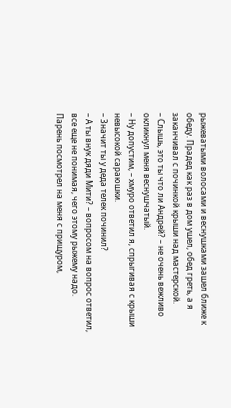рыжеватыми волосами и веснушками зашел ближе к обеду. Прадед как раз в дом ушел, обед греть, а я заканчивал с починкой крыши над мастерской.
– Слышь, это ты что ли Андрей? – не очень вежливо окликнул меня веснушчатый.
– Ну допустим, – хмуро ответил я, спрыгивая с крыши невысокой сараюшки.
– Значит ты у деда телек починил?
– А ты внук дяди Мити? – вопросом на вопрос ответил, все еще не понимая, чего этому рыжему надо.
Парень посмотрел на меня с прищуром,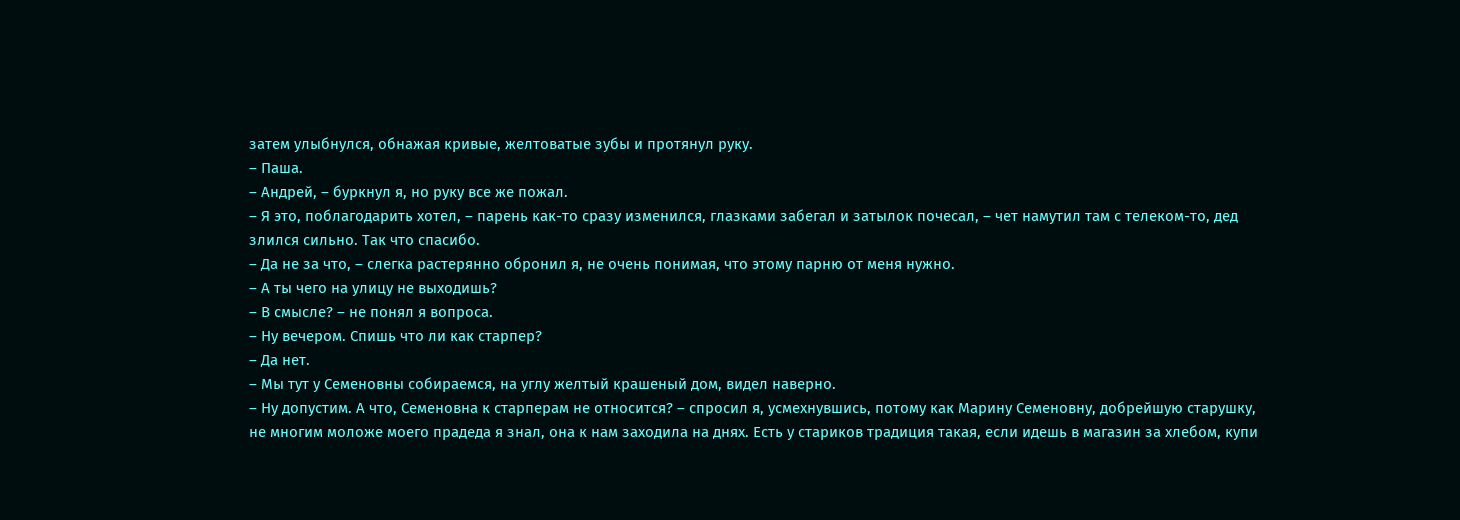затем улыбнулся, обнажая кривые, желтоватые зубы и протянул руку.
– Паша.
– Андрей, – буркнул я, но руку все же пожал.
– Я это, поблагодарить хотел, – парень как-то сразу изменился, глазками забегал и затылок почесал, – чет намутил там с телеком-то, дед злился сильно. Так что спасибо.
– Да не за что, – слегка растерянно обронил я, не очень понимая, что этому парню от меня нужно.
– А ты чего на улицу не выходишь?
– В смысле? – не понял я вопроса.
– Ну вечером. Спишь что ли как старпер?
– Да нет.
– Мы тут у Семеновны собираемся, на углу желтый крашеный дом, видел наверно.
– Ну допустим. А что, Семеновна к старперам не относится? – спросил я, усмехнувшись, потому как Марину Семеновну, добрейшую старушку, не многим моложе моего прадеда я знал, она к нам заходила на днях. Есть у стариков традиция такая, если идешь в магазин за хлебом, купи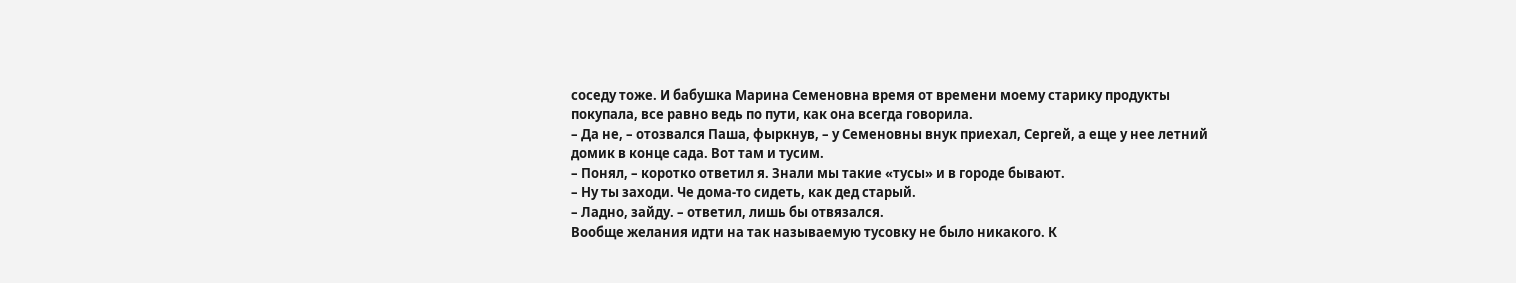соседу тоже. И бабушка Марина Семеновна время от времени моему старику продукты покупала, все равно ведь по пути, как она всегда говорила.
– Да не, – отозвался Паша, фыркнув, – у Семеновны внук приехал, Сергей, а еще у нее летний домик в конце сада. Вот там и тусим.
– Понял, – коротко ответил я. Знали мы такие «тусы» и в городе бывают.
– Ну ты заходи. Че дома-то сидеть, как дед старый.
– Ладно, зайду. – ответил, лишь бы отвязался.
Вообще желания идти на так называемую тусовку не было никакого. К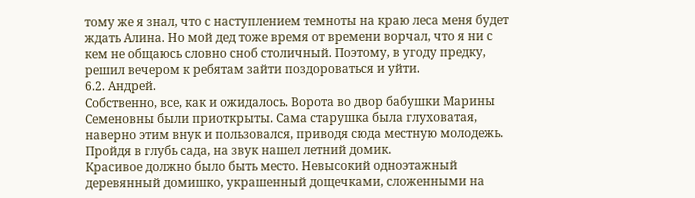тому же я знал, что с наступлением темноты на краю леса меня будет ждать Алина. Но мой дед тоже время от времени ворчал, что я ни с кем не общаюсь словно сноб столичный. Поэтому, в угоду предку, решил вечером к ребятам зайти поздороваться и уйти.
6.2. Андрей.
Собственно, все, как и ожидалось. Ворота во двор бабушки Марины Семеновны были приоткрыты. Сама старушка была глуховатая, наверно этим внук и пользовался, приводя сюда местную молодежь. Пройдя в глубь сада, на звук нашел летний домик.
Красивое должно было быть место. Невысокий одноэтажный деревянный домишко, украшенный дощечками, сложенными на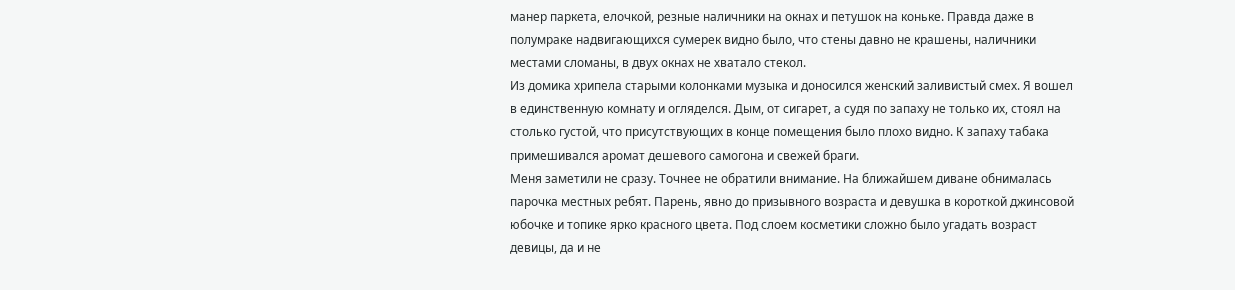манер паркета, елочкой, резные наличники на окнах и петушок на коньке. Правда даже в полумраке надвигающихся сумерек видно было, что стены давно не крашены, наличники местами сломаны, в двух окнах не хватало стекол.
Из домика хрипела старыми колонками музыка и доносился женский заливистый смех. Я вошел в единственную комнату и огляделся. Дым, от сигарет, а судя по запаху не только их, стоял на столько густой, что присутствующих в конце помещения было плохо видно. К запаху табака примешивался аромат дешевого самогона и свежей браги.
Меня заметили не сразу. Точнее не обратили внимание. На ближайшем диване обнималась парочка местных ребят. Парень, явно до призывного возраста и девушка в короткой джинсовой юбочке и топике ярко красного цвета. Под слоем косметики сложно было угадать возраст девицы, да и не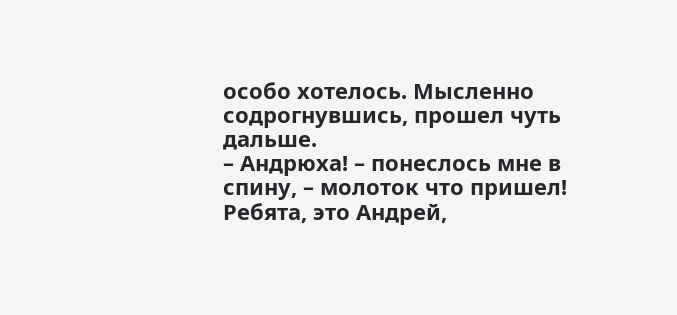особо хотелось. Мысленно содрогнувшись, прошел чуть дальше.
– Андрюха! – понеслось мне в спину, – молоток что пришел! Ребята, это Андрей,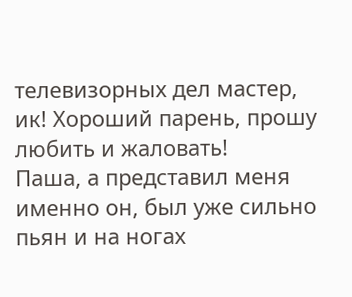телевизорных дел мастер, ик! Хороший парень, прошу любить и жаловать!
Паша, а представил меня именно он, был уже сильно пьян и на ногах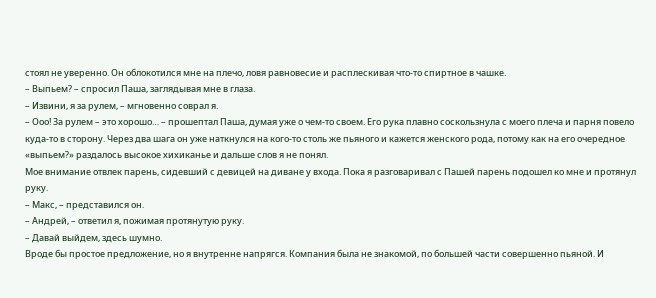стоял не уверенно. Он облокотился мне на плечо, ловя равновесие и расплескивая что-то спиртное в чашке.
– Выпьем? – спросил Паша, заглядывая мне в глаза.
– Извини, я за рулем, – мгновенно соврал я.
– Ооо! За рулем – это хорошо… – прошептал Паша, думая уже о чем-то своем. Его рука плавно соскользнула с моего плеча и парня повело куда-то в сторону. Через два шага он уже наткнулся на кого-то столь же пьяного и кажется женского рода, потому как на его очередное «выпьем?» раздалось высокое хихиканье и дальше слов я не понял.
Мое внимание отвлек парень, сидевший с девицей на диване у входа. Пока я разговаривал с Пашей парень подошел ко мне и протянул руку.
– Макс, – представился он.
– Андрей, – ответил я, пожимая протянутую руку.
– Давай выйдем, здесь шумно.
Вроде бы простое предложение, но я внутренне напрягся. Компания была не знакомой, по большей части совершенно пьяной. И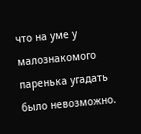что на уме у малознакомого паренька угадать было невозможно.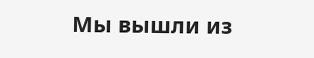Мы вышли из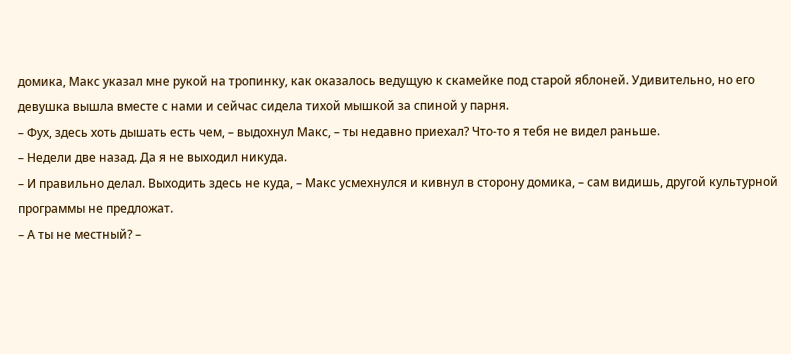домика, Макс указал мне рукой на тропинку, как оказалось ведущую к скамейке под старой яблоней. Удивительно, но его девушка вышла вместе с нами и сейчас сидела тихой мышкой за спиной у парня.
– Фух, здесь хоть дышать есть чем, – выдохнул Макс, – ты недавно приехал? Что-то я тебя не видел раньше.
– Недели две назад. Да я не выходил никуда.
– И правильно делал. Выходить здесь не куда, – Макс усмехнулся и кивнул в сторону домика, – сам видишь, другой культурной программы не предложат.
– А ты не местный? –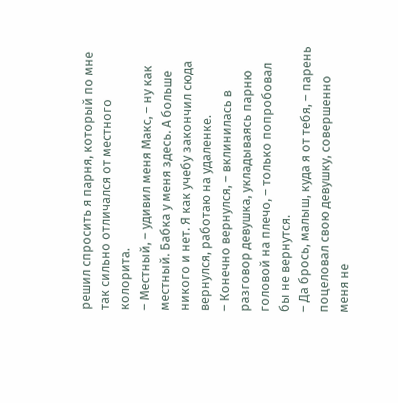решил спросить я парня, который по мне так сильно отличался от местного колорита.
– Местный, – удивил меня Макс, – ну как местный. Бабка у меня здесь. А больше никого и нет. Я как учебу закончил сюда вернулся, работаю на удаленке.
– Конечно вернулся, – вклинилась в разговор девушка, укладываясь парню головой на плечо, – только попробовал бы не вернутся.
– Да брось, малыш, куда я от тебя, – парень поцеловал свою девушку, совершенно меня не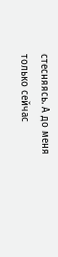стесняясь. А до меня только сейчас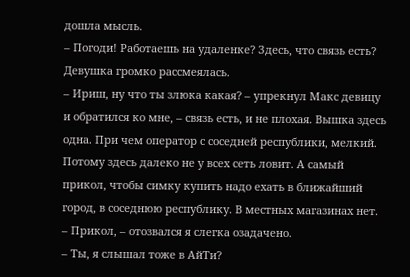дошла мысль.
– Погоди! Работаешь на удаленке? Здесь, что связь есть?
Девушка громко рассмеялась.
– Ириш, ну что ты злюка какая? – упрекнул Макс девицу и обратился ко мне, – связь есть, и не плохая. Вышка здесь одна. При чем оператор с соседней республики, мелкий. Потому здесь далеко не у всех сеть ловит. А самый прикол, чтобы симку купить надо ехать в ближайший город, в соседнюю республику. В местных магазинах нет.
– Прикол, – отозвался я слегка озадачено.
– Ты, я слышал тоже в АйТи?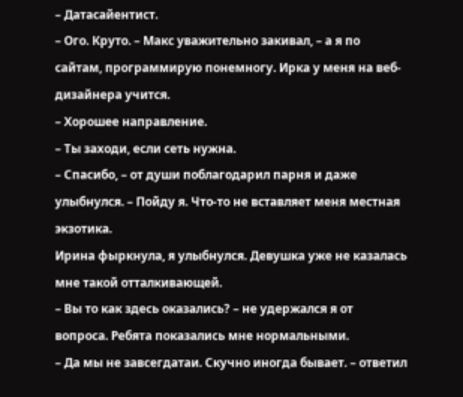– Датасайентист.
– Ого. Круто. – Макс уважительно закивал, – а я по сайтам, программирую понемногу. Ирка у меня на веб-дизайнера учится.
– Хорошее направление.
– Ты заходи, если сеть нужна.
– Спасибо, – от души поблагодарил парня и даже улыбнулся. – Пойду я. Что-то не вставляет меня местная экзотика.
Ирина фыркнула, я улыбнулся. Девушка уже не казалась мне такой отталкивающей.
– Вы то как здесь оказались? – не удержался я от вопроса. Ребята показались мне нормальными.
– Да мы не завсегдатаи. Скучно иногда бывает. – ответил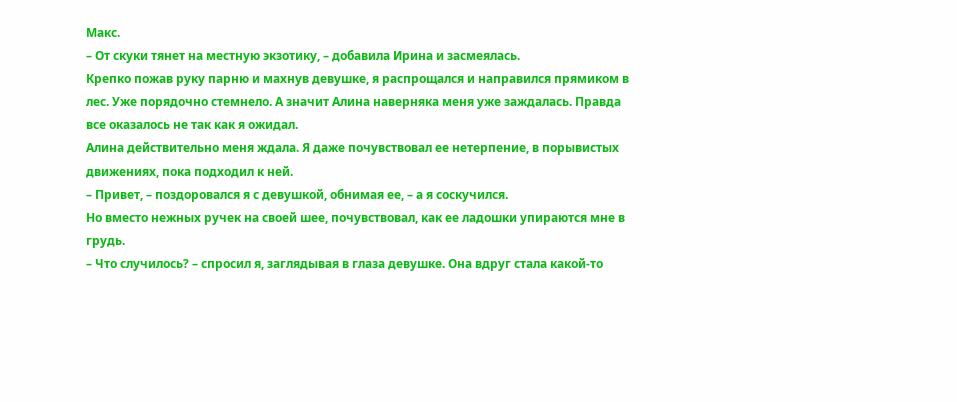Макс.
– От скуки тянет на местную экзотику, – добавила Ирина и засмеялась.
Крепко пожав руку парню и махнув девушке, я распрощался и направился прямиком в лес. Уже порядочно стемнело. А значит Алина наверняка меня уже заждалась. Правда все оказалось не так как я ожидал.
Алина действительно меня ждала. Я даже почувствовал ее нетерпение, в порывистых движениях, пока подходил к ней.
– Привет, – поздоровался я с девушкой, обнимая ее, – а я соскучился.
Но вместо нежных ручек на своей шее, почувствовал, как ее ладошки упираются мне в грудь.
– Что случилось? – спросил я, заглядывая в глаза девушке. Она вдруг стала какой-то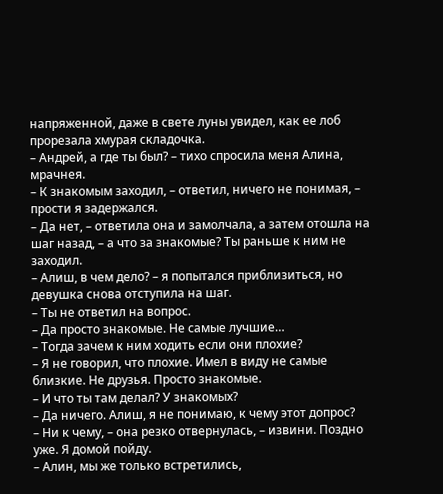напряженной, даже в свете луны увидел, как ее лоб прорезала хмурая складочка.
– Андрей, а где ты был? – тихо спросила меня Алина, мрачнея.
– К знакомым заходил, – ответил, ничего не понимая, – прости я задержался.
– Да нет, – ответила она и замолчала, а затем отошла на шаг назад, – а что за знакомые? Ты раньше к ним не заходил.
– Алиш, в чем дело? – я попытался приблизиться, но девушка снова отступила на шаг.
– Ты не ответил на вопрос.
– Да просто знакомые. Не самые лучшие…
– Тогда зачем к ним ходить если они плохие?
– Я не говорил, что плохие. Имел в виду не самые близкие. Не друзья. Просто знакомые.
– И что ты там делал? У знакомых?
– Да ничего. Алиш, я не понимаю, к чему этот допрос?
– Ни к чему, – она резко отвернулась, – извини. Поздно уже. Я домой пойду.
– Алин, мы же только встретились,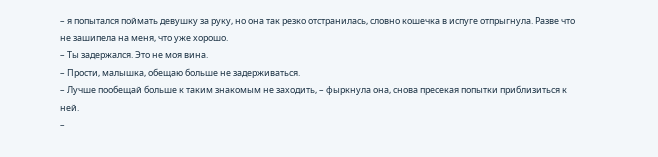– я попытался поймать девушку за руку, но она так резко отстранилась, словно кошечка в испуге отпрыгнула. Разве что не зашипела на меня, что уже хорошо.
– Ты задержался. Это не моя вина.
– Прости, малышка, обещаю больше не задерживаться.
– Лучше пообещай больше к таким знакомым не заходить, – фыркнула она, снова пресекая попытки приблизиться к ней.
–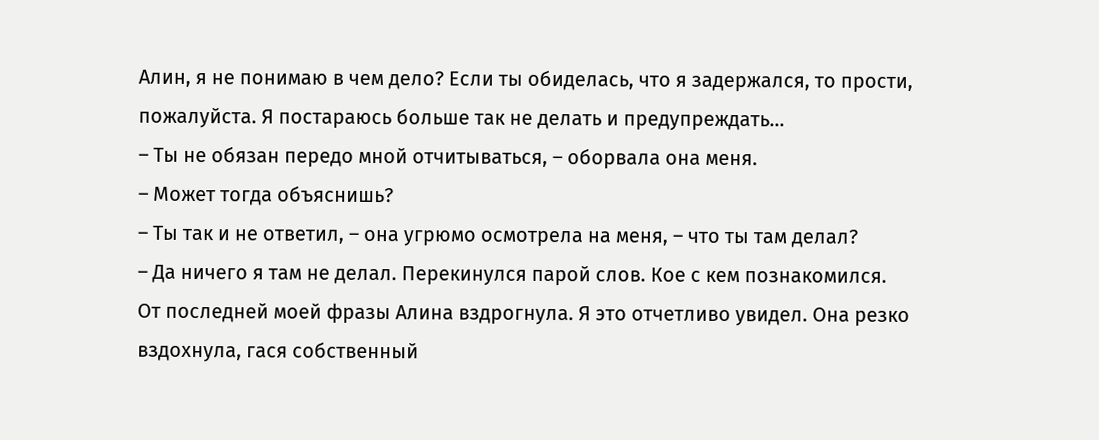Алин, я не понимаю в чем дело? Если ты обиделась, что я задержался, то прости, пожалуйста. Я постараюсь больше так не делать и предупреждать…
– Ты не обязан передо мной отчитываться, – оборвала она меня.
– Может тогда объяснишь?
– Ты так и не ответил, – она угрюмо осмотрела на меня, – что ты там делал?
– Да ничего я там не делал. Перекинулся парой слов. Кое с кем познакомился.
От последней моей фразы Алина вздрогнула. Я это отчетливо увидел. Она резко вздохнула, гася собственный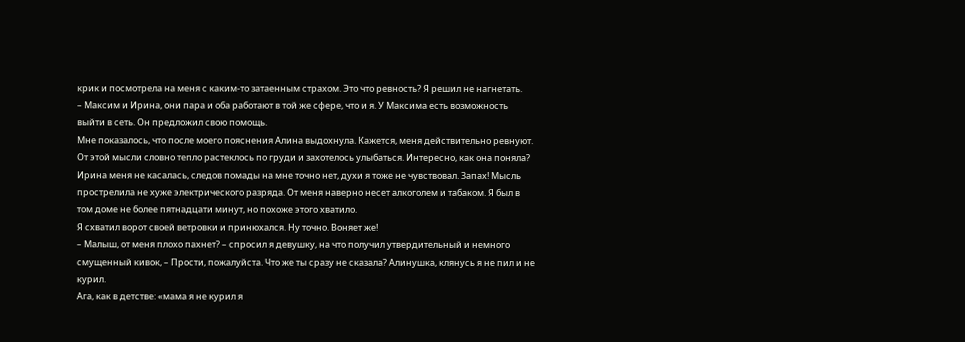крик и посмотрела на меня с каким-то затаенным страхом. Это что ревность? Я решил не нагнетать.
– Максим и Ирина, они пара и оба работают в той же сфере, что и я. У Максима есть возможность выйти в сеть. Он предложил свою помощь.
Мне показалось, что после моего пояснения Алина выдохнула. Кажется, меня действительно ревнуют. От этой мысли словно тепло растеклось по груди и захотелось улыбаться. Интересно, как она поняла? Ирина меня не касалась, следов помады на мне точно нет, духи я тоже не чувствовал. Запах! Мысль прострелила не хуже электрического разряда. От меня наверно несет алкоголем и табаком. Я был в том доме не более пятнадцати минут, но похоже этого хватило.
Я схватил ворот своей ветровки и принюхался. Ну точно. Воняет же!
– Малыш, от меня плохо пахнет? – спросил я девушку, на что получил утвердительный и немного смущенный кивок, – Прости, пожалуйста. Что же ты сразу не сказала? Алинушка, клянусь я не пил и не курил.
Ага, как в детстве: «мама я не курил я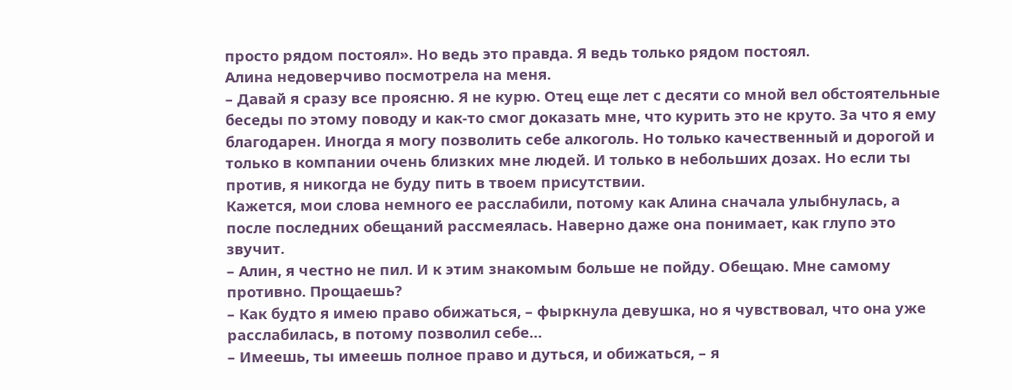просто рядом постоял». Но ведь это правда. Я ведь только рядом постоял.
Алина недоверчиво посмотрела на меня.
– Давай я сразу все проясню. Я не курю. Отец еще лет с десяти со мной вел обстоятельные беседы по этому поводу и как-то смог доказать мне, что курить это не круто. За что я ему благодарен. Иногда я могу позволить себе алкоголь. Но только качественный и дорогой и только в компании очень близких мне людей. И только в небольших дозах. Но если ты против, я никогда не буду пить в твоем присутствии.
Кажется, мои слова немного ее расслабили, потому как Алина сначала улыбнулась, а после последних обещаний рассмеялась. Наверно даже она понимает, как глупо это звучит.
– Алин, я честно не пил. И к этим знакомым больше не пойду. Обещаю. Мне самому противно. Прощаешь?
– Как будто я имею право обижаться, – фыркнула девушка, но я чувствовал, что она уже расслабилась, в потому позволил себе…
– Имеешь, ты имеешь полное право и дуться, и обижаться, – я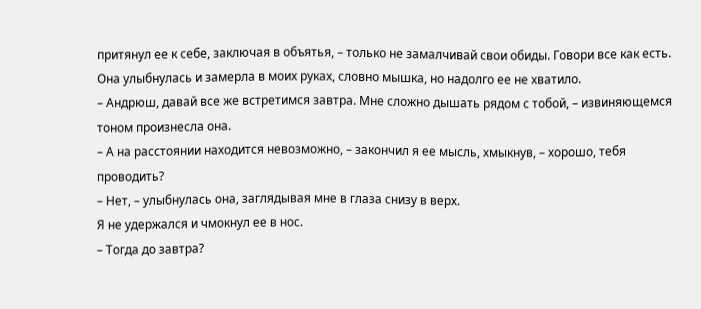притянул ее к себе, заключая в объятья, – только не замалчивай свои обиды. Говори все как есть.
Она улыбнулась и замерла в моих руках, словно мышка, но надолго ее не хватило.
– Андрюш, давай все же встретимся завтра. Мне сложно дышать рядом с тобой, – извиняющемся тоном произнесла она.
– А на расстоянии находится невозможно, – закончил я ее мысль, хмыкнув, – хорошо, тебя проводить?
– Нет, – улыбнулась она, заглядывая мне в глаза снизу в верх.
Я не удержался и чмокнул ее в нос.
– Тогда до завтра?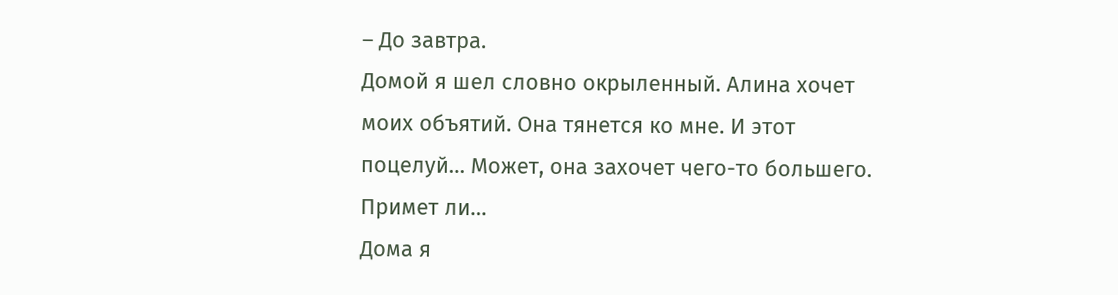– До завтра.
Домой я шел словно окрыленный. Алина хочет моих объятий. Она тянется ко мне. И этот поцелуй… Может, она захочет чего-то большего. Примет ли…
Дома я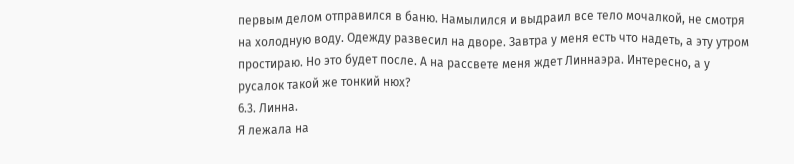первым делом отправился в баню. Намылился и выдраил все тело мочалкой, не смотря на холодную воду. Одежду развесил на дворе. Завтра у меня есть что надеть, а эту утром простираю. Но это будет после. А на рассвете меня ждет Линнаэра. Интересно, а у русалок такой же тонкий нюх?
6.3. Линна.
Я лежала на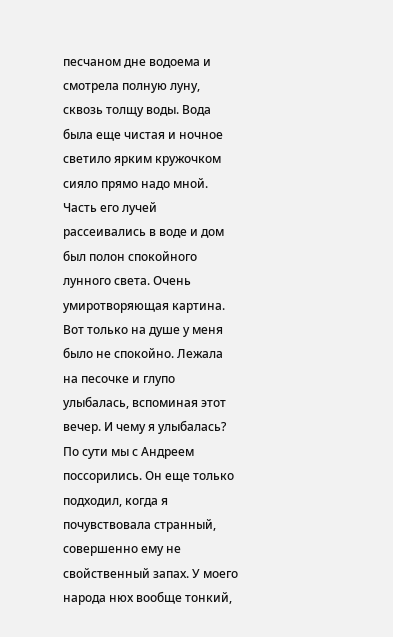песчаном дне водоема и смотрела полную луну, сквозь толщу воды. Вода была еще чистая и ночное светило ярким кружочком сияло прямо надо мной. Часть его лучей рассеивались в воде и дом был полон спокойного лунного света. Очень умиротворяющая картина. Вот только на душе у меня было не спокойно. Лежала на песочке и глупо улыбалась, вспоминая этот вечер. И чему я улыбалась? По сути мы с Андреем поссорились. Он еще только подходил, когда я почувствовала странный, совершенно ему не свойственный запах. У моего народа нюх вообще тонкий,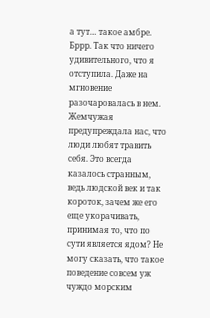а тут… такое амбре. Бррр. Так что ничего удивительного, что я отступила. Даже на мгновение разочаровалась в нем.
Жемчужая предупреждала нас, что люди любят травить себя. Это всегда казалось странным, ведь людской век и так короток, зачем же его еще укорачивать, принимая то, что по сути является ядом? Не могу сказать, что такое поведение совсем уж чуждо морским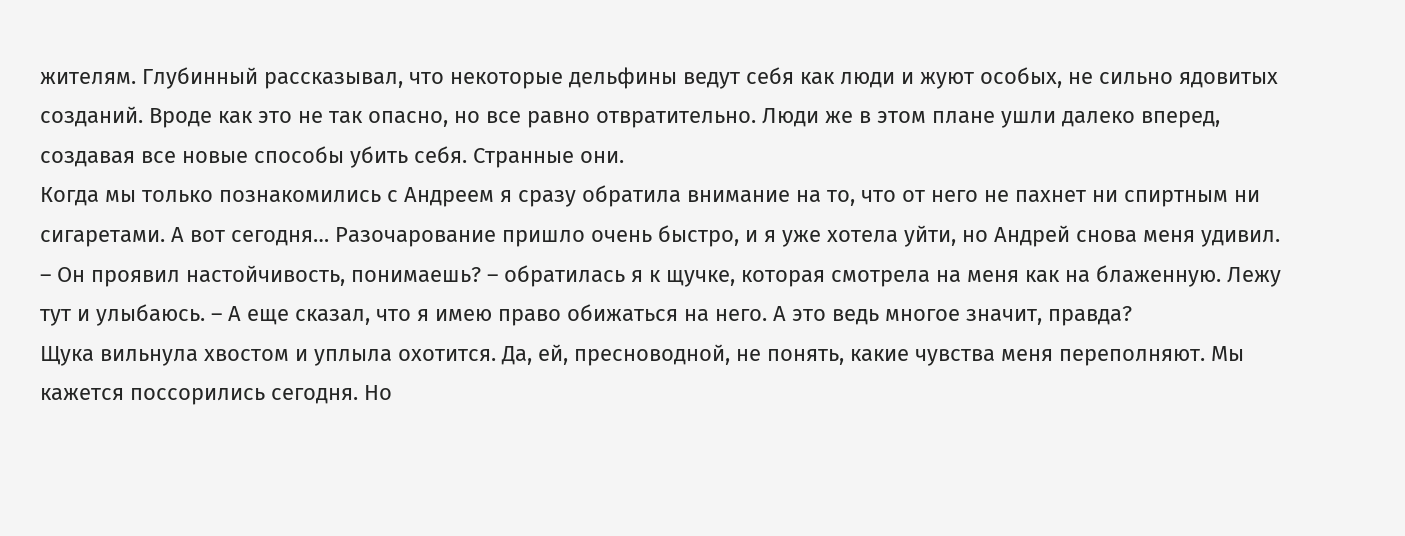жителям. Глубинный рассказывал, что некоторые дельфины ведут себя как люди и жуют особых, не сильно ядовитых созданий. Вроде как это не так опасно, но все равно отвратительно. Люди же в этом плане ушли далеко вперед, создавая все новые способы убить себя. Странные они.
Когда мы только познакомились с Андреем я сразу обратила внимание на то, что от него не пахнет ни спиртным ни сигаретами. А вот сегодня… Разочарование пришло очень быстро, и я уже хотела уйти, но Андрей снова меня удивил.
– Он проявил настойчивость, понимаешь? – обратилась я к щучке, которая смотрела на меня как на блаженную. Лежу тут и улыбаюсь. – А еще сказал, что я имею право обижаться на него. А это ведь многое значит, правда?
Щука вильнула хвостом и уплыла охотится. Да, ей, пресноводной, не понять, какие чувства меня переполняют. Мы кажется поссорились сегодня. Но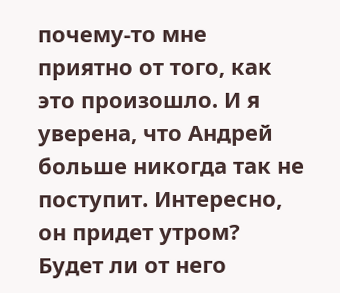почему-то мне приятно от того, как это произошло. И я уверена, что Андрей больше никогда так не поступит. Интересно, он придет утром? Будет ли от него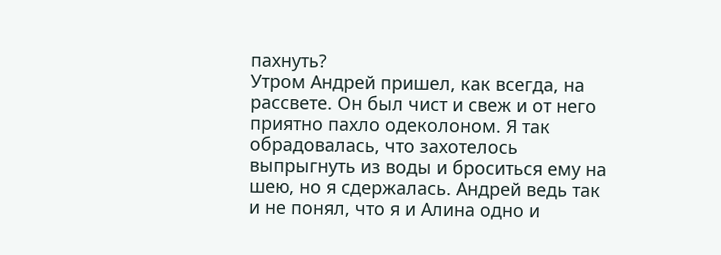пахнуть?
Утром Андрей пришел, как всегда, на рассвете. Он был чист и свеж и от него приятно пахло одеколоном. Я так обрадовалась, что захотелось выпрыгнуть из воды и броситься ему на шею, но я сдержалась. Андрей ведь так и не понял, что я и Алина одно и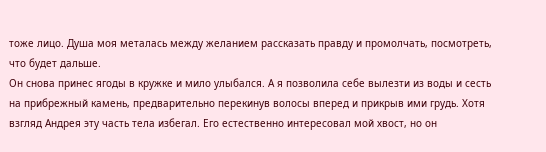тоже лицо. Душа моя металась между желанием рассказать правду и промолчать, посмотреть, что будет дальше.
Он снова принес ягоды в кружке и мило улыбался. А я позволила себе вылезти из воды и сесть на прибрежный камень, предварительно перекинув волосы вперед и прикрыв ими грудь. Хотя взгляд Андрея эту часть тела избегал. Его естественно интересовал мой хвост, но он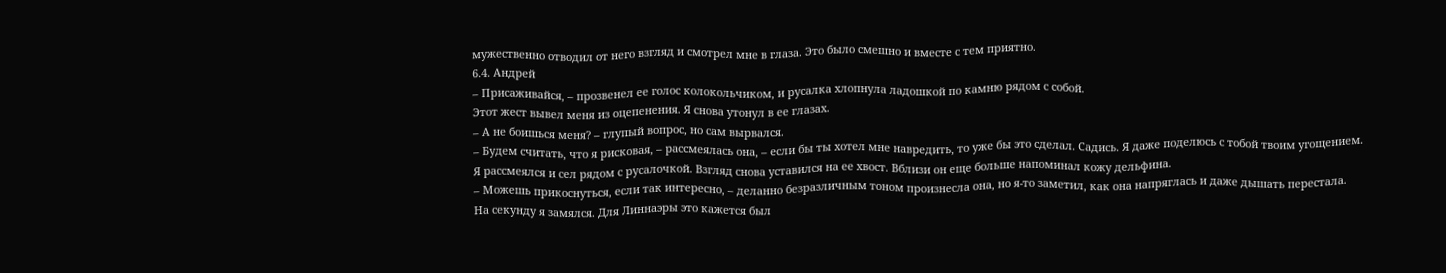мужественно отводил от него взгляд и смотрел мне в глаза. Это было смешно и вместе с тем приятно.
6.4. Андрей
– Присаживайся, – прозвенел ее голос колокольчиком, и русалка хлопнула ладошкой по камню рядом с собой.
Этот жест вывел меня из оцепенения. Я снова утонул в ее глазах.
– А не боишься меня? – глупый вопрос, но сам вырвался.
– Будем считать, что я рисковая, – рассмеялась она, – если бы ты хотел мне навредить, то уже бы это сделал. Садись. Я даже поделюсь с тобой твоим угощением.
Я рассмеялся и сел рядом с русалочкой. Взгляд снова уставился на ее хвост. Вблизи он еще больше напоминал кожу дельфина.
– Можешь прикоснуться, если так интересно, – деланно безразличным тоном произнесла она, но я-то заметил, как она напряглась и даже дышать перестала.
На секунду я замялся. Для Линнаэры это кажется был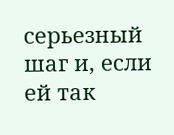серьезный шаг и, если ей так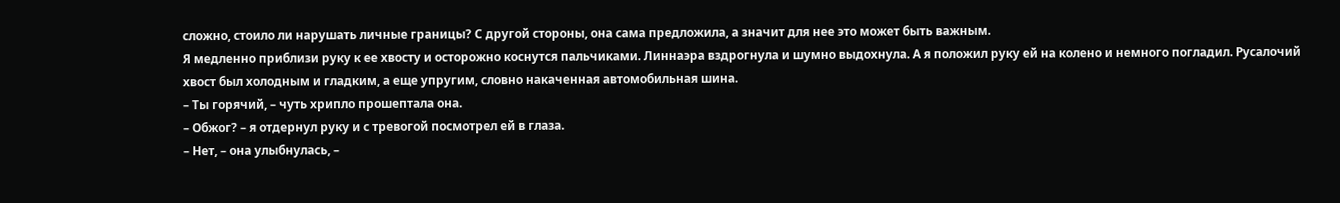сложно, стоило ли нарушать личные границы? С другой стороны, она сама предложила, а значит для нее это может быть важным.
Я медленно приблизи руку к ее хвосту и осторожно коснутся пальчиками. Линнаэра вздрогнула и шумно выдохнула. А я положил руку ей на колено и немного погладил. Русалочий хвост был холодным и гладким, а еще упругим, словно накаченная автомобильная шина.
– Ты горячий, – чуть хрипло прошептала она.
– Обжог? – я отдернул руку и с тревогой посмотрел ей в глаза.
– Нет, – она улыбнулась, –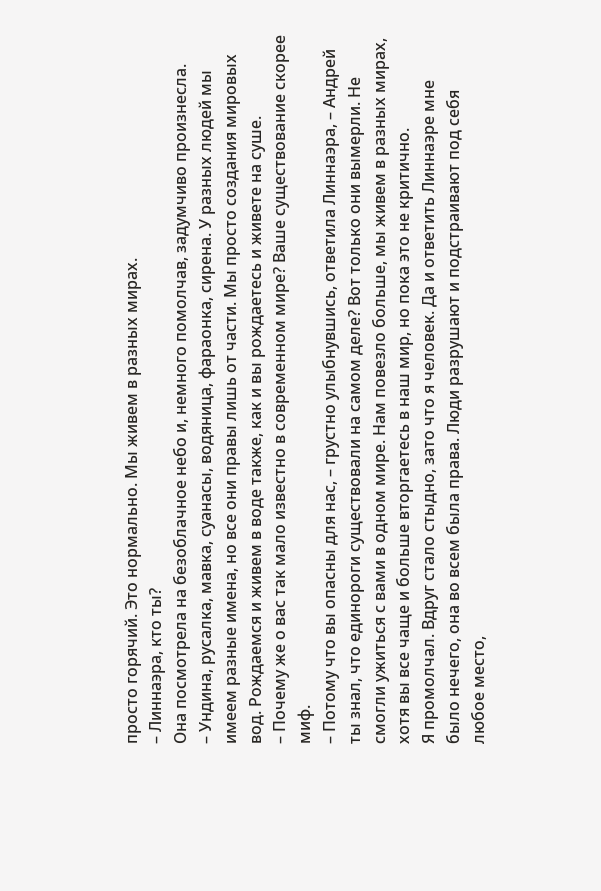просто горячий. Это нормально. Мы живем в разных мирах.
– Линнаэра, кто ты?
Она посмотрела на безоблачное небо и, немного помолчав, задумчиво произнесла.
– Ундина, русалка, мавка, суанасы, водяница, фараонка, сирена. У разных людей мы имеем разные имена, но все они правы лишь от части. Мы просто создания мировых вод. Рождаемся и живем в воде также, как и вы рождаетесь и живете на суше.
– Почему же о вас так мало известно в современном мире? Ваше существование скорее миф.
– Потому что вы опасны для нас, – грустно улыбнувшись, ответила Линнаэра, – Андрей ты знал, что единороги существовали на самом деле? Вот только они вымерли. Не смогли ужиться с вами в одном мире. Нам повезло больше, мы живем в разных мирах, хотя вы все чаще и больше вторгаетесь в наш мир, но пока это не критично.
Я промолчал. Вдруг стало стыдно, зато что я человек. Да и ответить Линнаэре мне было нечего, она во всем была права. Люди разрушают и подстраивают под себя любое место,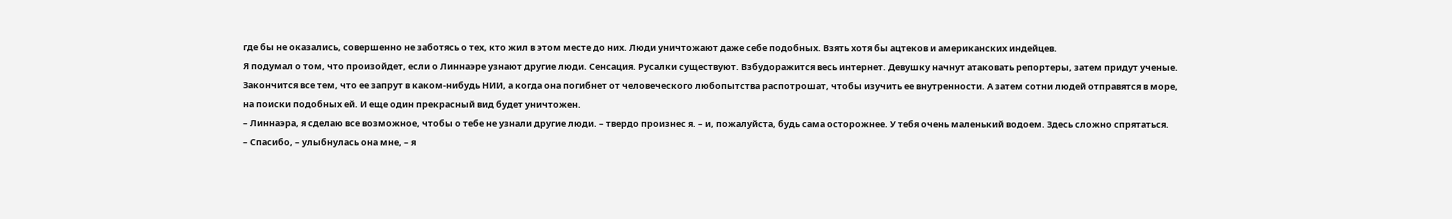где бы не оказались, совершенно не заботясь о тех, кто жил в этом месте до них. Люди уничтожают даже себе подобных. Взять хотя бы ацтеков и американских индейцев.
Я подумал о том, что произойдет, если о Линнаэре узнают другие люди. Сенсация. Русалки существуют. Взбудоражится весь интернет. Девушку начнут атаковать репортеры, затем придут ученые. Закончится все тем, что ее запрут в каком-нибудь НИИ, а когда она погибнет от человеческого любопытства распотрошат, чтобы изучить ее внутренности. А затем сотни людей отправятся в море, на поиски подобных ей. И еще один прекрасный вид будет уничтожен.
– Линнаэра, я сделаю все возможное, чтобы о тебе не узнали другие люди. – твердо произнес я. – и, пожалуйста, будь сама осторожнее. У тебя очень маленький водоем. Здесь сложно спрятаться.
– Спасибо, – улыбнулась она мне, – я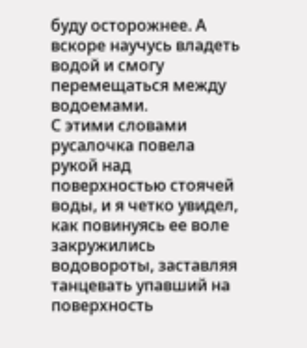буду осторожнее. А вскоре научусь владеть водой и смогу перемещаться между водоемами.
С этими словами русалочка повела рукой над поверхностью стоячей воды, и я четко увидел, как повинуясь ее воле закружились водовороты, заставляя танцевать упавший на поверхность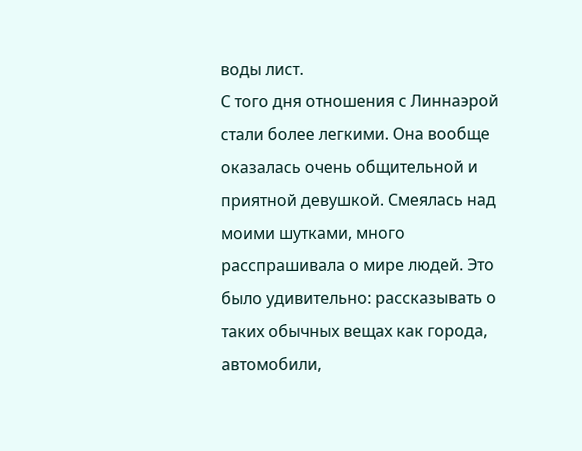воды лист.
С того дня отношения с Линнаэрой стали более легкими. Она вообще оказалась очень общительной и приятной девушкой. Смеялась над моими шутками, много расспрашивала о мире людей. Это было удивительно: рассказывать о таких обычных вещах как города, автомобили,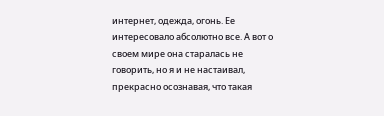интернет, одежда, огонь. Ее интересовало абсолютно все. А вот о своем мире она старалась не говорить, но я и не настаивал, прекрасно осознавая, что такая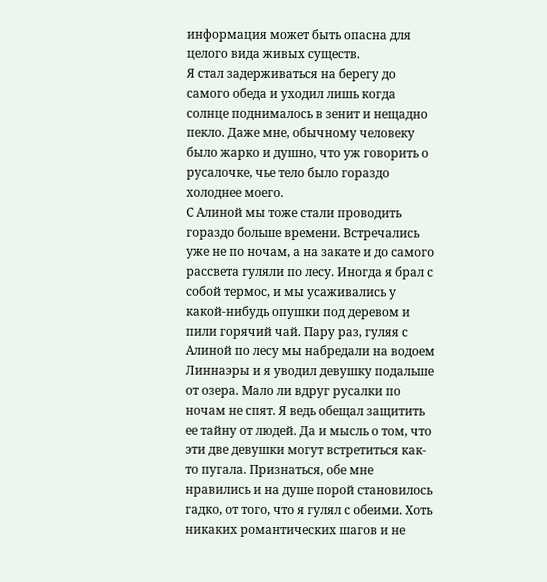информация может быть опасна для целого вида живых существ.
Я стал задерживаться на берегу до самого обеда и уходил лишь когда солнце поднималось в зенит и нещадно пекло. Даже мне, обычному человеку было жарко и душно, что уж говорить о русалочке, чье тело было гораздо холоднее моего.
С Алиной мы тоже стали проводить гораздо больше времени. Встречались уже не по ночам, а на закате и до самого рассвета гуляли по лесу. Иногда я брал с собой термос, и мы усаживались у какой-нибудь опушки под деревом и пили горячий чай. Пару раз, гуляя с Алиной по лесу мы набредали на водоем Линнаэры и я уводил девушку подальше от озера. Мало ли вдруг русалки по ночам не спят. Я ведь обещал защитить ее тайну от людей. Да и мысль о том, что эти две девушки могут встретиться как-то пугала. Признаться, обе мне нравились и на душе порой становилось гадко, от того, что я гулял с обеими. Хоть никаких романтических шагов и не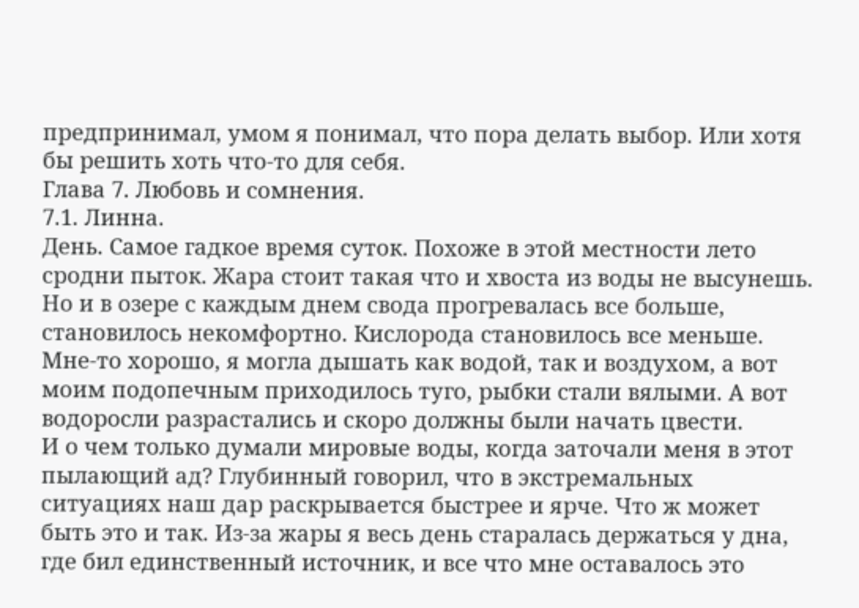предпринимал, умом я понимал, что пора делать выбор. Или хотя бы решить хоть что-то для себя.
Глава 7. Любовь и сомнения.
7.1. Линна.
День. Самое гадкое время суток. Похоже в этой местности лето сродни пыток. Жара стоит такая что и хвоста из воды не высунешь. Но и в озере с каждым днем свода прогревалась все больше, становилось некомфортно. Кислорода становилось все меньше. Мне-то хорошо, я могла дышать как водой, так и воздухом, а вот моим подопечным приходилось туго, рыбки стали вялыми. А вот водоросли разрастались и скоро должны были начать цвести.
И о чем только думали мировые воды, когда заточали меня в этот пылающий ад? Глубинный говорил, что в экстремальных ситуациях наш дар раскрывается быстрее и ярче. Что ж может быть это и так. Из-за жары я весь день старалась держаться у дна, где бил единственный источник, и все что мне оставалось это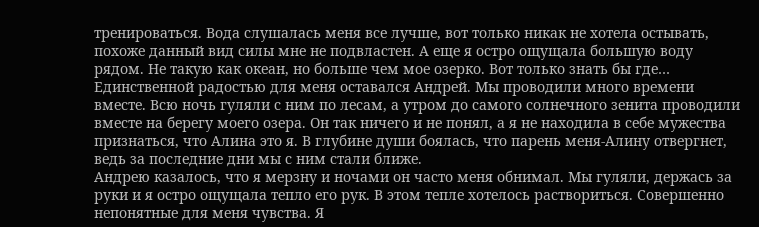тренироваться. Вода слушалась меня все лучше, вот только никак не хотела остывать, похоже данный вид силы мне не подвластен. А еще я остро ощущала большую воду рядом. Не такую как океан, но больше чем мое озерко. Вот только знать бы где…
Единственной радостью для меня оставался Андрей. Мы проводили много времени вместе. Всю ночь гуляли с ним по лесам, а утром до самого солнечного зенита проводили вместе на берегу моего озера. Он так ничего и не понял, а я не находила в себе мужества признаться, что Алина это я. В глубине души боялась, что парень меня-Алину отвергнет, ведь за последние дни мы с ним стали ближе.
Андрею казалось, что я мерзну и ночами он часто меня обнимал. Мы гуляли, держась за руки и я остро ощущала тепло его рук. В этом тепле хотелось раствориться. Совершенно непонятные для меня чувства. Я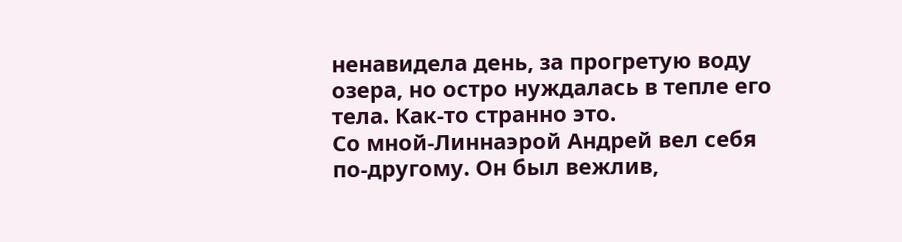ненавидела день, за прогретую воду озера, но остро нуждалась в тепле его тела. Как-то странно это.
Со мной-Линнаэрой Андрей вел себя по-другому. Он был вежлив,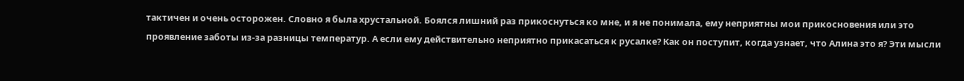тактичен и очень осторожен. Словно я была хрустальной. Боялся лишний раз прикоснуться ко мне, и я не понимала, ему неприятны мои прикосновения или это проявление заботы из-за разницы температур. А если ему действительно неприятно прикасаться к русалке? Как он поступит, когда узнает, что Алина это я? Эти мысли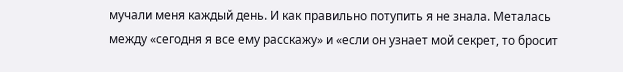мучали меня каждый день. И как правильно потупить я не знала. Металась между «сегодня я все ему расскажу» и «если он узнает мой секрет, то бросит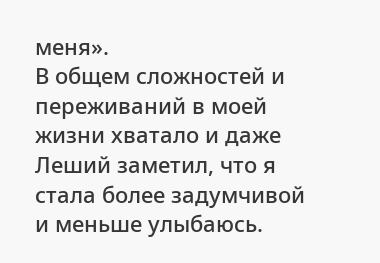меня».
В общем сложностей и переживаний в моей жизни хватало и даже Леший заметил, что я стала более задумчивой и меньше улыбаюсь.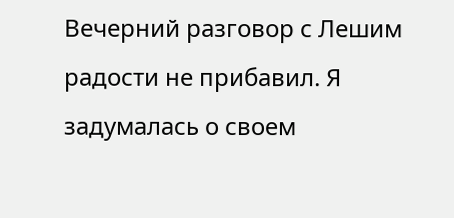Вечерний разговор с Лешим радости не прибавил. Я задумалась о своем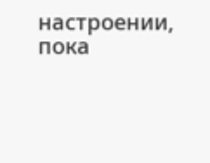настроении, пока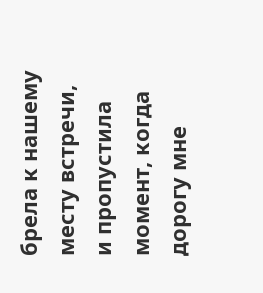брела к нашему месту встречи, и пропустила момент, когда дорогу мне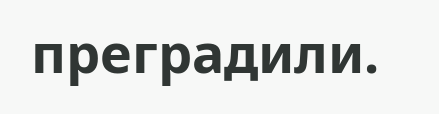преградили.